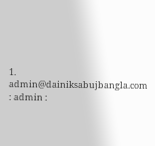1. admin@dainiksabujbangla.com : admin :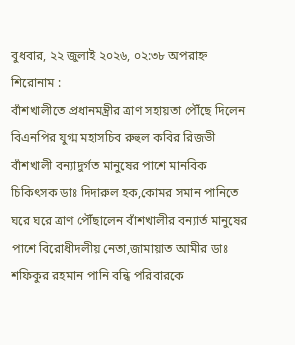বুধবার, ২২ জুলাই ২০২৬, ০২:৩৮ অপরাহ্ন
শিরোনাম :
বাঁশখালীতে প্রধানমন্ত্রীর ত্রাণ সহায়তা পৌঁছে দিলেন বিএনপির যুগ্ম মহাসচিব রুহুল কবির রিজভী বাঁশখালী বন্যাদুর্গত মানুষের পাশে মানবিক চিকিৎসক ডাঃ দিদারুল হক,কোমর সমান পানিতে ঘরে ঘরে ত্রাণ পৌঁছালেন বাঁশখালীর বন্যার্ত মানুষের পাশে বিরোধীদলীয় নেতা,জামায়াত আমীর ডাঃ শফিকুর রহমান পানি বন্ধি পরিবারকে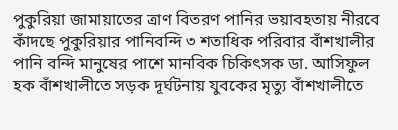পুকুরিয়া জামায়াতের ত্রাণ বিতরণ পানির ভয়াবহতায় নীরবে কাঁদছে পুকুরিয়ার পানিবন্দি ৩ শতাধিক পরিবার বাঁশখালীর পানি বন্দি মানুষের পাশে মানবিক চিকিৎসক ডা. আসিফুল হক বাঁশখালীতে সড়ক দূর্ঘটনায় যুবকের মৃত্যু বাঁশখালীতে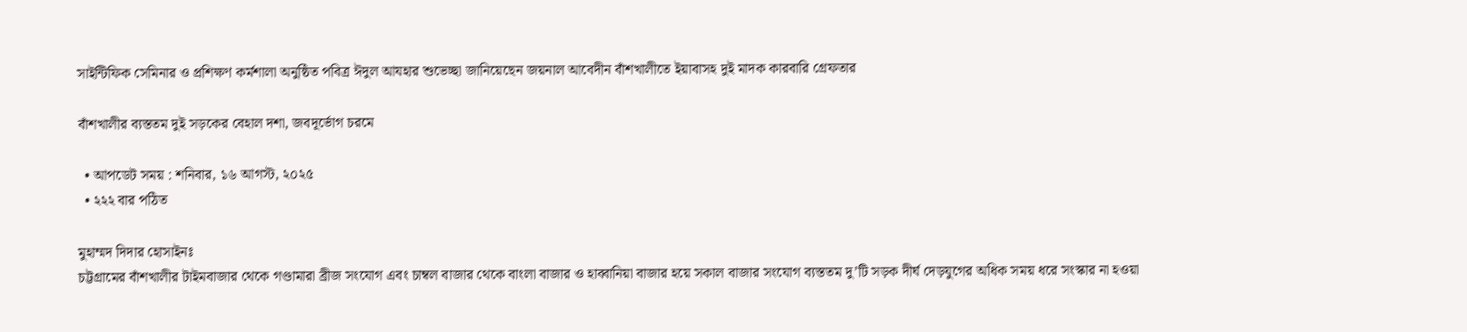সাইন্টিফিক সেমিনার ও প্রশিক্ষণ কর্মশালা অনুষ্ঠিত পবিত্র ঈদুল আযহার শুভেচ্ছা জানিয়েছেন জয়নাল আবেদীন বাঁশখালীতে ইয়াবাসহ দুই মাদক কারবারি গ্রেফতার

বাঁশখালীর ব্যস্ততম দুই সড়কের বেহাল দশা, জবদূর্ভোগ চরমে

  • আপডেট সময় : শনিবার, ১৬ আগস্ট, ২০২৫
  • ২২২ বার পঠিত

মুহাম্মদ দিদার হোসাইনঃ
চট্টগ্রামের বাঁশখালীর টাইমবাজার থেকে গণ্ডামারা ব্রীজ সংযোগ এবং চাম্বল বাজার থেকে বাংলা বাজার ও হাব্বানিয়া বাজার হয়ে সকাল বাজার সংযোগ ব্যস্ততম দু’টি সড়ক দীর্ঘ দেড়যুগের অধিক সময় ধরে সংস্কার না হওয়া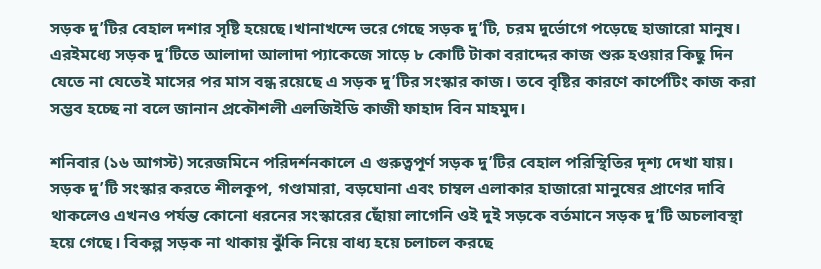সড়ক দু’টির বেহাল দশার সৃষ্টি হয়েছে।খানাখন্দে ভরে গেছে সড়ক দু’টি, চরম দুর্ভোগে পড়েছে হাজারো মানুষ। এরইমধ্যে সড়ক দু’টিতে আলাদা আলাদা প্যাকেজে সাড়ে ৮ কোটি টাকা বরাদ্দের কাজ শুরু হওয়ার কিছু দিন যেতে না যেতেই মাসের পর মাস বন্ধ রয়েছে এ সড়ক দু’টির সংস্কার কাজ। তবে বৃষ্টির কারণে কার্পেটিং কাজ করা সম্ভব হচ্ছে না বলে জানান প্রকৌশলী এলজিইডি কাজী ফাহাদ বিন মাহমুদ।

শনিবার (১৬ আগস্ট) সরেজমিনে পরিদর্শনকালে এ গুরুত্বপূর্ণ সড়ক দু’টির বেহাল পরিস্থিতির দৃশ্য দেখা যায়। সড়ক দু’টি সংস্কার করতে শীলকূপ, গণ্ডামারা, বড়ঘোনা এবং চাম্বল এলাকার হাজারো মানুষের প্রাণের দাবি থাকলেও এখনও পর্যন্ত কোনো ধরনের সংস্কারের ছোঁয়া লাগেনি ওই দুই সড়কে বর্তমানে সড়ক দু’টি অচলাবস্থা হয়ে গেছে। বিকল্প সড়ক না থাকায় ঝুঁকি নিয়ে বাধ্য হয়ে চলাচল করছে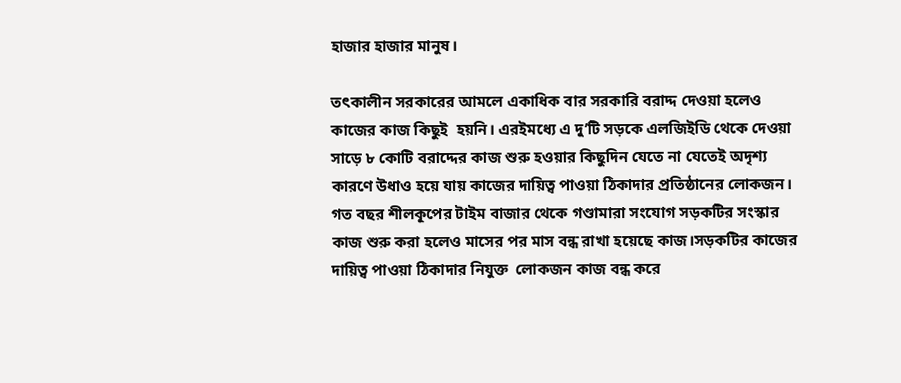হাজার হাজার মানুষ।

তৎকালীন সরকারের আমলে একাধিক বার সরকারি বরাদ্দ দেওয়া হলেও কাজের কাজ কিছুই  হয়নি। এরইমধ্যে এ দু’টি সড়কে এলজিইডি থেকে দেওয়া সাড়ে ৮ কোটি বরাদ্দের কাজ শুরু হওয়ার কিছুদিন যেতে না যেতেই অদৃশ্য কারণে উধাও হয়ে যায় কাজের দায়িত্ব পাওয়া ঠিকাদার প্রতিষ্ঠানের লোকজন। গত বছর শীলকূপের টাইম বাজার থেকে গণ্ডামারা সংযোগ সড়কটির সংস্কার কাজ শুরু করা হলেও মাসের পর মাস বন্ধ রাখা হয়েছে কাজ।সড়কটির কাজের দায়িত্ব পাওয়া ঠিকাদার নিযুক্ত  লোকজন কাজ বন্ধ করে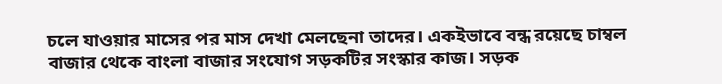চলে যাওয়ার মাসের পর মাস দেখা মেলছেনা তাদের। একইভাবে বন্ধ রয়েছে চাম্বল বাজার থেকে বাংলা বাজার সংযোগ সড়কটির সংস্কার কাজ। সড়ক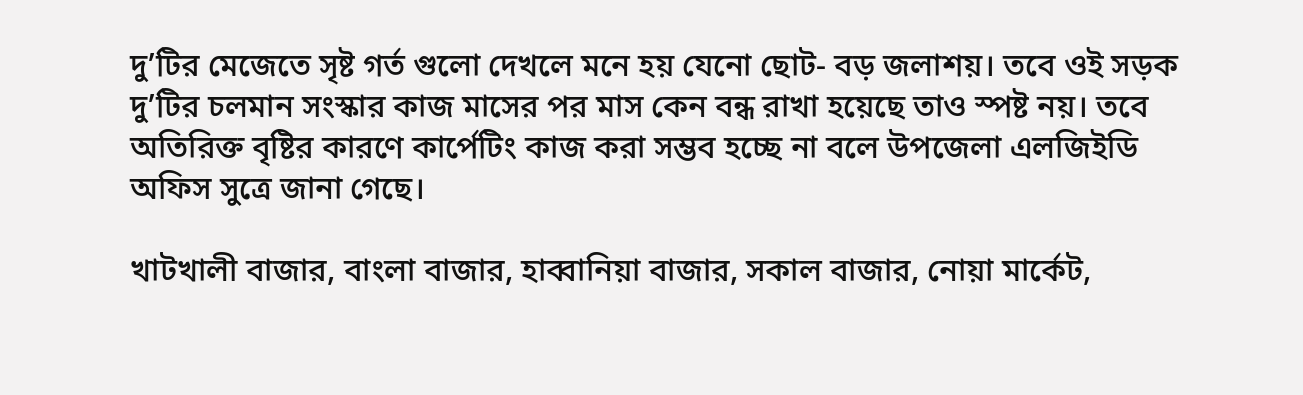দু’টির মেজেতে সৃষ্ট গর্ত গুলো দেখলে মনে হয় যেনো ছোট- বড় জলাশয়। তবে ওই সড়ক দু’টির চলমান সংস্কার কাজ মাসের পর মাস কেন বন্ধ রাখা হয়েছে তাও স্পষ্ট নয়। তবে অতিরিক্ত বৃষ্টির কারণে কার্পেটিং কাজ করা সম্ভব হচ্ছে না বলে উপজেলা এলজিইডি অফিস সুত্রে জানা গেছে।

খাটখালী বাজার, বাংলা বাজার, হাব্বানিয়া বাজার, সকাল বাজার, নোয়া মার্কেট,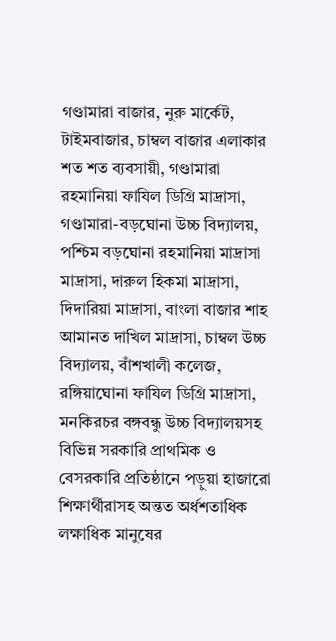গণ্ডামারা বাজার, নুরু মার্কেট, টাইমবাজার, চাম্বল বাজার এলাকার শত শত ব্যবসায়ী, গণ্ডামারা রহমানিয়া ফাযিল ডিগ্রি মাদ্রাসা, গণ্ডামারা-বড়ঘোনা উচ্চ বিদ্যালয়, পশ্চিম বড়ঘোনা রহমানিয়া মাদ্রাসা মাদ্রাসা, দারুল হিকমা মাদ্রাসা, দিদারিয়া মাদ্রাসা, বাংলা বাজার শাহ আমানত দাখিল মাদ্রাসা, চাম্বল উচ্চ বিদ্যালয়, বাঁশখালী কলেজ, রঙ্গিয়াঘোনা ফাযিল ডিগ্রি মাদ্রাসা, মনকিরচর বঙ্গবন্ধু উচ্চ বিদ্যালয়সহ বিভিন্ন সরকারি প্রাথমিক ও বেসরকারি প্রতিষ্ঠানে পড়ুয়া হাজারো শিক্ষার্থীরাসহ অন্তত অর্ধশতাধিক লক্ষাধিক মানুষের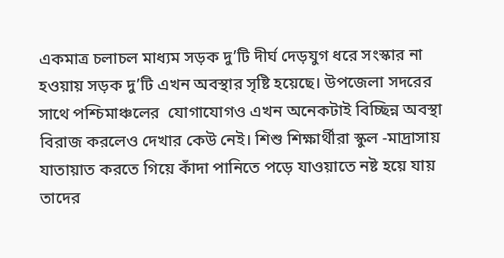একমাত্র চলাচল মাধ্যম সড়ক দু’টি দীর্ঘ দেড়যুগ ধরে সংস্কার না হওয়ায় সড়ক দু’টি এখন অবস্থার সৃষ্টি হয়েছে। উপজেলা সদরের সাথে পশ্চিমাঞ্চলের  যোগাযোগও এখন অনেকটাই বিচ্ছিন্ন অবস্থা বিরাজ করলেও দেখার কেউ নেই। শিশু শিক্ষার্থীরা স্কুল -মাদ্রাসায় যাতায়াত করতে গিয়ে কাঁদা পানিতে পড়ে যাওয়াতে নষ্ট হয়ে যায় তাদের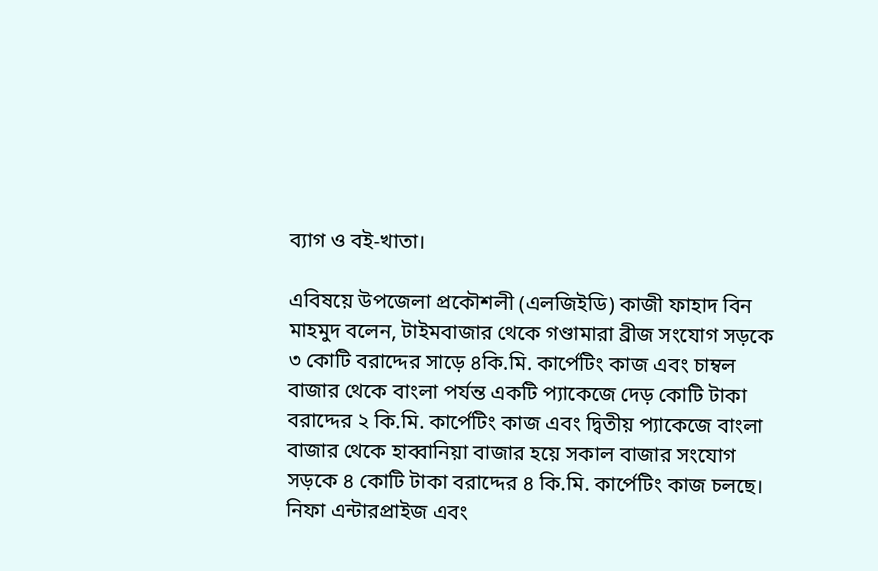ব্যাগ ও বই-খাতা।

এবিষয়ে উপজেলা প্রকৌশলী (এলজিইডি) কাজী ফাহাদ বিন মাহমুদ বলেন, টাইমবাজার থেকে গণ্ডামারা ব্রীজ সংযোগ সড়কে ৩ কোটি বরাদ্দের সাড়ে ৪কি.মি. কার্পেটিং কাজ এবং চাম্বল বাজার থেকে বাংলা পর্যন্ত একটি প্যাকেজে দেড় কোটি টাকা বরাদ্দের ২ কি.মি. কার্পেটিং কাজ এবং দ্বিতীয় প্যাকেজে বাংলা বাজার থেকে হাব্বানিয়া বাজার হয়ে সকাল বাজার সংযোগ সড়কে ৪ কোটি টাকা বরাদ্দের ৪ কি.মি. কার্পেটিং কাজ চলছে। নিফা এন্টারপ্রাইজ এবং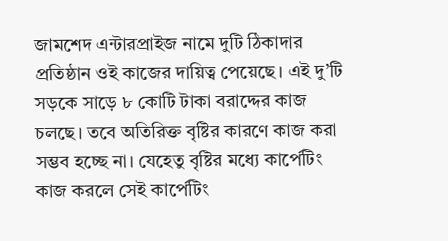জামশেদ এন্টারপ্রাইজ নামে দুটি ঠিকাদার প্রতিষ্ঠান ওই কাজের দায়িত্ব পেয়েছে। এই দু’টি সড়কে সাড়ে ৮ কোটি টাকা বরাদ্দের কাজ চলছে। তবে অতিরিক্ত বৃষ্টির কারণে কাজ করা সম্ভব হচ্ছে না। যেহেতু বৃষ্টির মধ্যে কার্পেটিং কাজ করলে সেই কার্পেটিং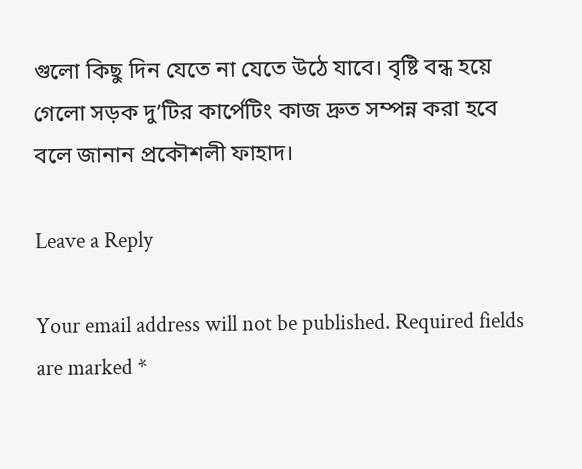গুলো কিছু দিন যেতে না যেতে উঠে যাবে। বৃষ্টি বন্ধ হয়ে গেলো সড়ক দু’টির কার্পেটিং কাজ দ্রুত সম্পন্ন করা হবে বলে জানান প্রকৌশলী ফাহাদ।

Leave a Reply

Your email address will not be published. Required fields are marked *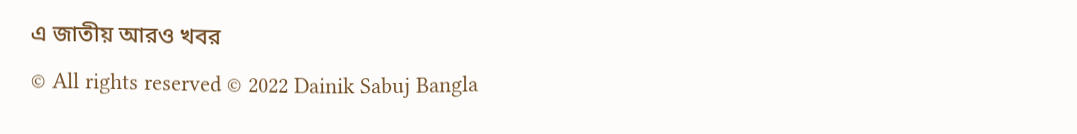এ জাতীয় আরও খবর
© All rights reserved © 2022 Dainik Sabuj Bangla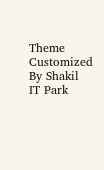Theme Customized By Shakil IT Park